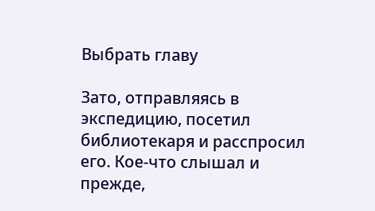Выбрать главу

Зато, отправляясь в экспедицию, посетил библиотекаря и расспросил его. Кое-что слышал и прежде,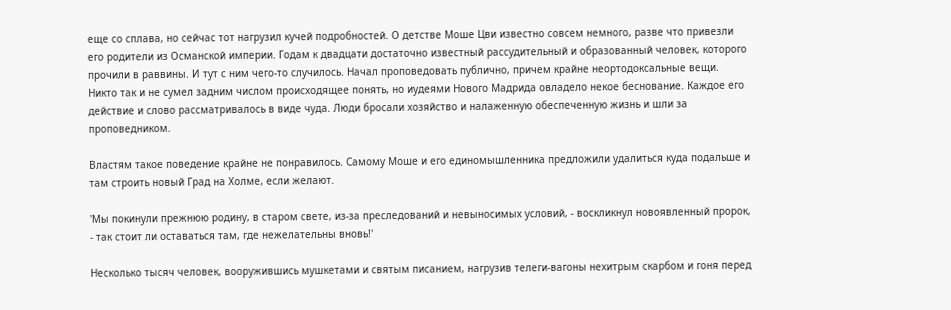еще со сплава, но сейчас тот нагрузил кучей подробностей. О детстве Моше Цви известно совсем немного, разве что привезли его родители из Османской империи. Годам к двадцати достаточно известный рассудительный и образованный человек, которого прочили в раввины. И тут с ним чего-то случилось. Начал проповедовать публично, причем крайне неортодоксальные вещи. Никто так и не сумел задним числом происходящее понять, но иудеями Нового Мадрида овладело некое беснование. Каждое его действие и слово рассматривалось в виде чуда. Люди бросали хозяйство и налаженную обеспеченную жизнь и шли за проповедником.

Властям такое поведение крайне не понравилось. Самому Моше и его единомышленника предложили удалиться куда подальше и там строить новый Град на Холме, если желают.

'Мы покинули прежнюю родину, в старом свете, из-за преследований и невыносимых условий, - воскликнул новоявленный пророк, - так стоит ли оставаться там, где нежелательны вновь!'

Несколько тысяч человек, вооружившись мушкетами и святым писанием, нагрузив телеги-вагоны нехитрым скарбом и гоня перед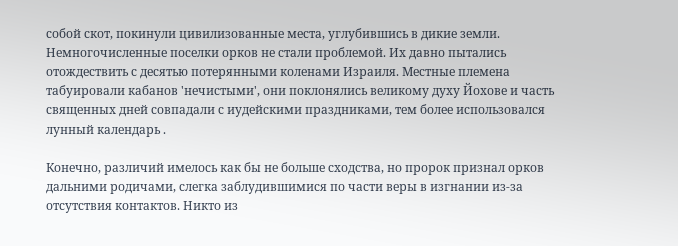собой скот, покинули цивилизованные места, углубившись в дикие земли. Немногочисленные поселки орков не стали проблемой. Их давно пытались отождествить с десятью потерянными коленами Израиля. Местные племена табуировали кабанов 'нечистыми', они поклонялись великому духу Йохове и часть священных дней совпадали с иудейскими праздниками, тем более использовался лунный календарь .

Конечно, различий имелось как бы не больше сходства, но пророк признал орков дальними родичами, слегка заблудившимися по части веры в изгнании из-за отсутствия контактов. Никто из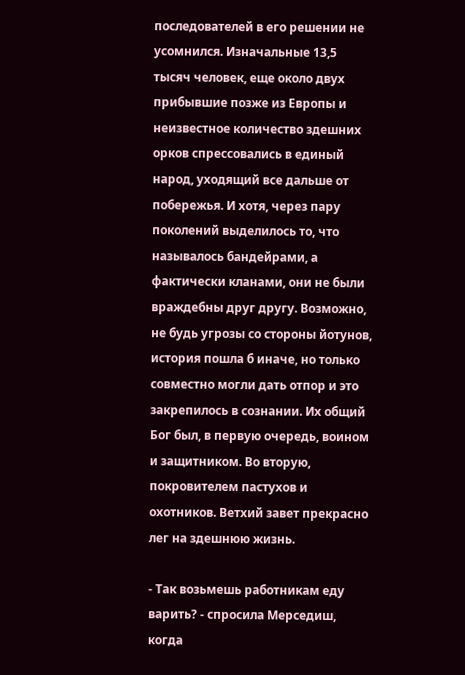последователей в его решении не усомнился. Изначальные 13,5 тысяч человек, еще около двух прибывшие позже из Европы и неизвестное количество здешних орков спрессовались в единый народ, уходящий все дальше от побережья. И хотя, через пару поколений выделилось то, что называлось бандейрами, а фактически кланами, они не были враждебны друг другу. Возможно, не будь угрозы со стороны йотунов, история пошла б иначе, но только совместно могли дать отпор и это закрепилось в сознании. Их общий Бог был, в первую очередь, воином и защитником. Во вторую, покровителем пастухов и охотников. Ветхий завет прекрасно лег на здешнюю жизнь.

- Так возьмешь работникам еду варить? - спросила Мерседиш, когда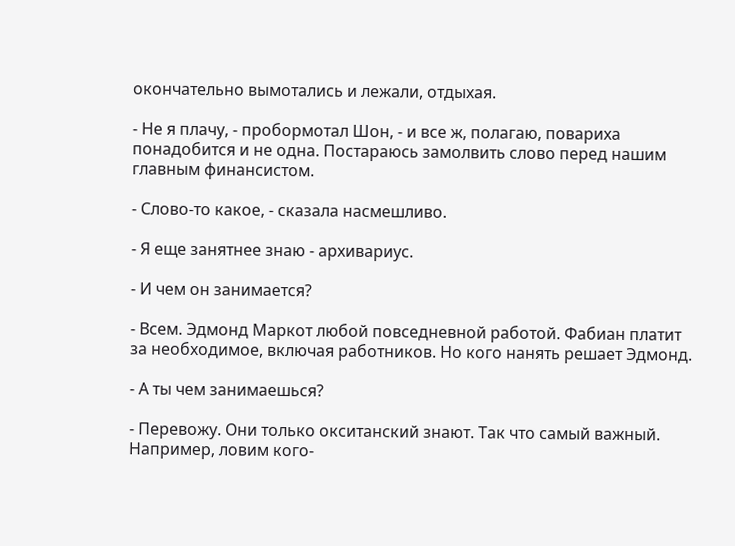окончательно вымотались и лежали, отдыхая.

- Не я плачу, - пробормотал Шон, - и все ж, полагаю, повариха понадобится и не одна. Постараюсь замолвить слово перед нашим главным финансистом.

- Слово-то какое, - сказала насмешливо.

- Я еще занятнее знаю - архивариус.

- И чем он занимается?

- Всем. Эдмонд Маркот любой повседневной работой. Фабиан платит за необходимое, включая работников. Но кого нанять решает Эдмонд.

- А ты чем занимаешься?

- Перевожу. Они только окситанский знают. Так что самый важный. Например, ловим кого-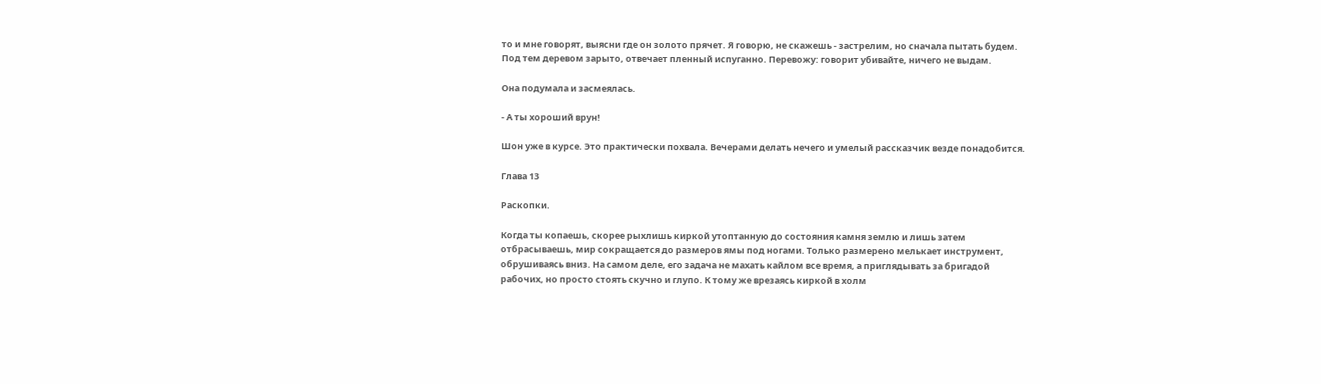то и мне говорят, выясни где он золото прячет. Я говорю, не скажешь - застрелим, но сначала пытать будем. Под тем деревом зарыто, отвечает пленный испуганно. Перевожу: говорит убивайте, ничего не выдам.

Она подумала и засмеялась.

- А ты хороший врун!

Шон уже в курсе. Это практически похвала. Вечерами делать нечего и умелый рассказчик везде понадобится.

Глава 13

Раскопки.

Когда ты копаешь, скорее рыхлишь киркой утоптанную до состояния камня землю и лишь затем отбрасываешь, мир сокращается до размеров ямы под ногами. Только размерено мелькает инструмент, обрушиваясь вниз. На самом деле, его задача не махать кайлом все время, а приглядывать за бригадой рабочих, но просто стоять скучно и глупо. К тому же врезаясь киркой в холм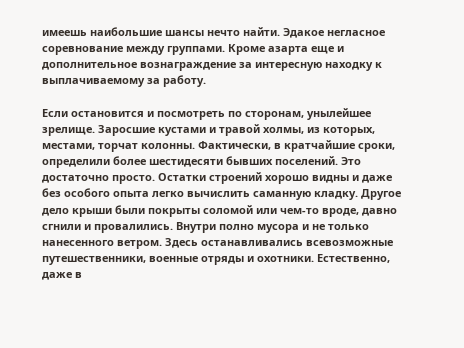имеешь наибольшие шансы нечто найти. Эдакое негласное соревнование между группами. Кроме азарта еще и дополнительное вознаграждение за интересную находку к выплачиваемому за работу.

Если остановится и посмотреть по сторонам, унылейшее зрелище. Заросшие кустами и травой холмы, из которых, местами, торчат колонны. Фактически, в кратчайшие сроки, определили более шестидесяти бывших поселений. Это достаточно просто. Остатки строений хорошо видны и даже без особого опыта легко вычислить саманную кладку. Другое дело крыши были покрыты соломой или чем-то вроде, давно сгнили и провалились. Внутри полно мусора и не только нанесенного ветром. Здесь останавливались всевозможные путешественники, военные отряды и охотники. Естественно, даже в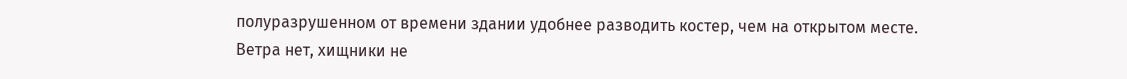полуразрушенном от времени здании удобнее разводить костер, чем на открытом месте. Ветра нет, хищники не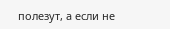полезут, а если не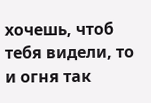хочешь, чтоб тебя видели, то и огня так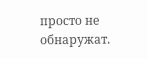просто не обнаружат.